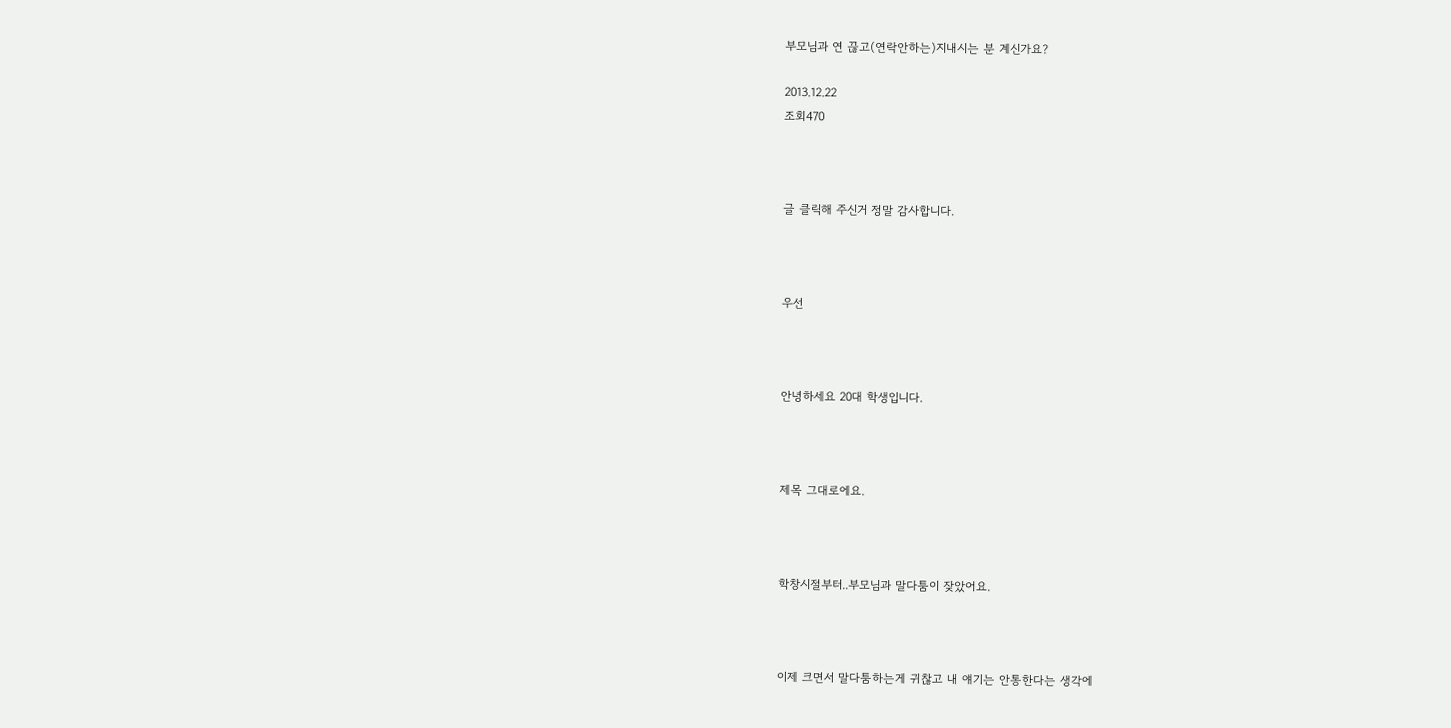부모님과 연 끊고(연락안하는)지내시는 분 계신가요?

2013.12.22
조회470



글 클릭해 주신거 정말 감사합니다.



우선



안녕하세요 20대 학생입니다.



제목 그대로에요.



학창시절부터..부모님과 말다툼이 잦았어요.



이제 크면서 말다툼하는게 귀찮고 내 얘기는 안통한다는 생각에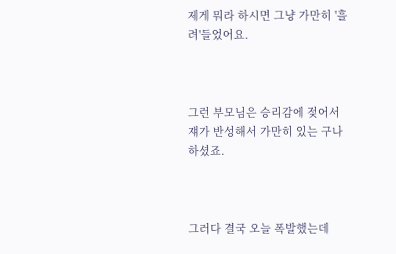제게 뭐라 하시면 그냥 가만히 '흘려'들었어요.



그런 부모님은 승리감에 젖어서 쟤가 반성해서 가만히 있는 구나 하셨죠.



그러다 결국 오늘 폭발했는데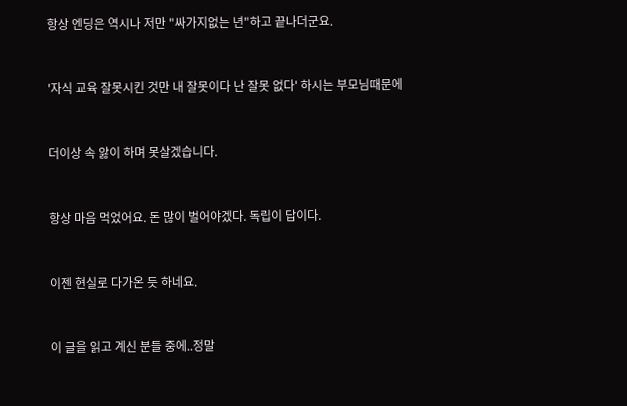항상 엔딩은 역시나 저만 "싸가지없는 년"하고 끝나더군요.



'자식 교육 잘못시킨 것만 내 잘못이다 난 잘못 없다' 하시는 부모님때문에



더이상 속 앓이 하며 못살겠습니다.



항상 마음 먹었어요. 돈 많이 벌어야겠다. 독립이 답이다.



이젠 현실로 다가온 듯 하네요.



이 글을 읽고 계신 분들 중에..정말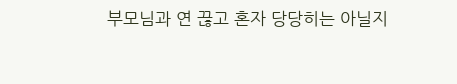부모님과 연 끊고 혼자 당당히는 아닐지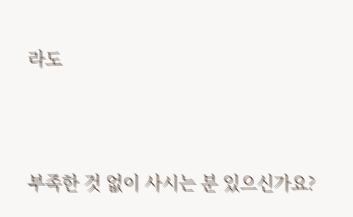라도



부족한 것 없이 사시는 분 있으신가요?